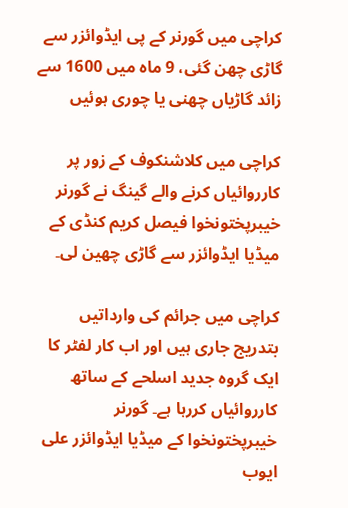کراچی میں گورنر کے پی ایڈوائزر سے گاڑی چھن گئی، 9 ماہ میں 1600 سے زائد گاڑیاں چھنی یا چوری ہوئیں

کراچی میں کلاشنکوف کے زور پر کارروائیاں کرنے والے گینگ نے گورنر خیبرپختونخوا فیصل کریم کنڈی کے میڈیا ایڈوائزر سے گاڑی چھین لی۔

کراچی میں جرائم کی وارداتیں بتدریج جاری ہیں اور اب کار لفٹر کا ایک گروہ جدید اسلحے کے ساتھ کارروائیاں کررہا ہے۔ گورنر خیبرپختونخوا کے میڈیا ایڈوائزر علی ایوب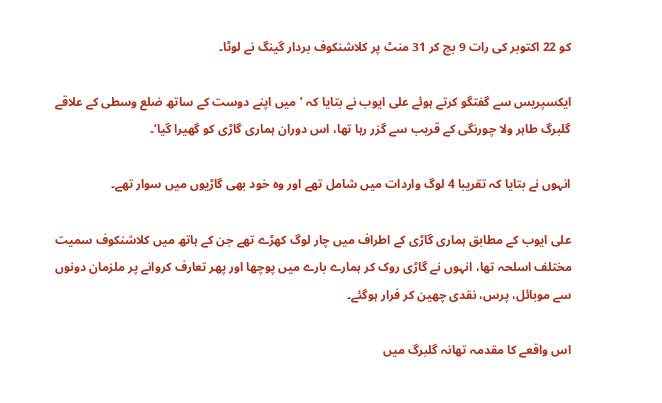کو 22 اکتوبر کی رات 9 بج کر 31 منٹ پر کلاشنکوف بردار گینگ نے لوٹا۔

ایکسپریس سے گفتگو کرتے ہوئے علی ایوب نے بتایا کہ ’میں اپنے دوست کے ساتھ ضلع وسطی کے علاقے گلبرگ طاہر ولا چورنگی کے قریب سے گزر رہا تھا، اس دوران ہماری گاڑی کو گھیرا گیا‘۔

انہوں نے بتایا کہ تقریبا 4 لوگ واردات میں شامل تھے اور وہ خود بھی گاڑیوں میں سوار تھے۔

علی ایوب کے مطابق ہماری گاڑی کے اطراف میں چار لوگ کھڑے تھے جن کے ہاتھ میں کلاشنکوف سمیت مختلف اسلحہ تھا، انہوں نے گاڑی روک کر ہمارے بارے میں پوچھا اور پھر تعارف کروانے پر ملزمان دونوں سے موبائل، پرس، نقدی چھین کر فرار ہوگئے۔

اس واقعے کا مقدمہ تھانہ گلبرگ میں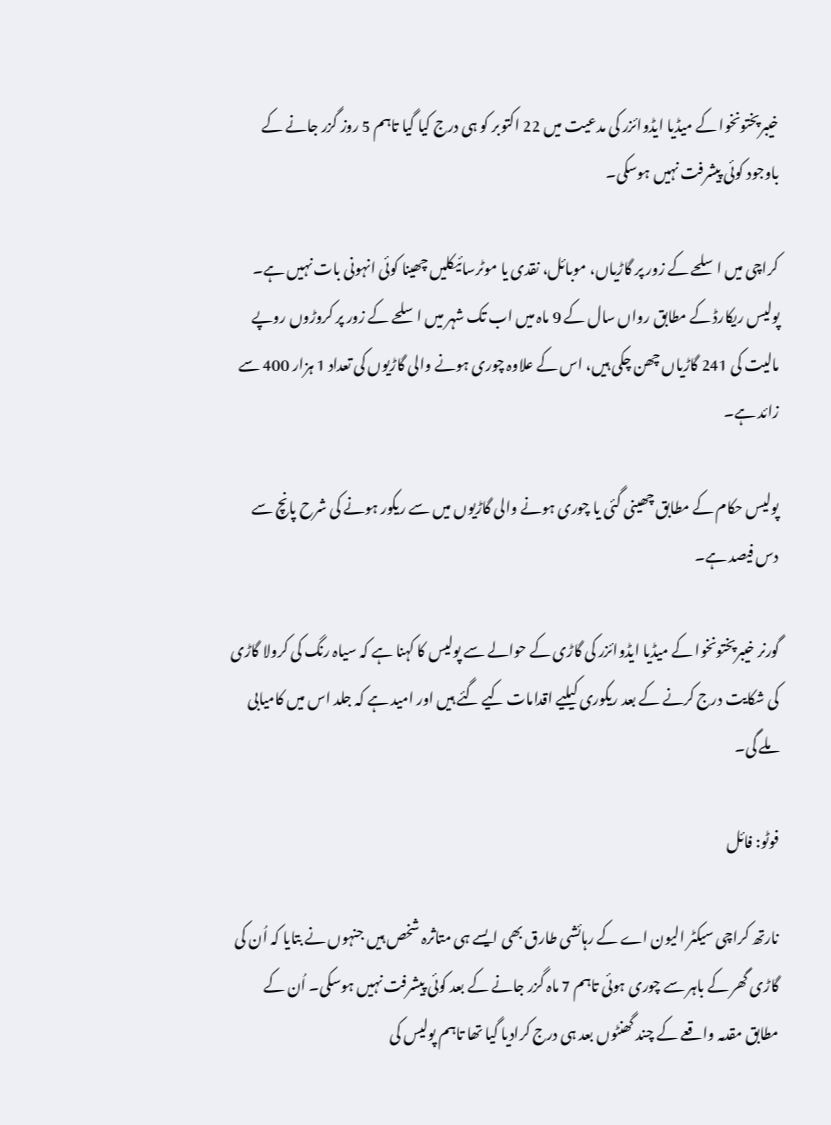خیبرپختونخوا کے میڈیا ایڈوائزر کی مدعیت میں 22 اکتوبر کو ہی درج کیا گیا تاہم 5 روز گزر جانے کے باوجود کوئی پیشرفت نہیں ہوسکی۔

کراچی میں اسلحے کے زور پر گاڑیاں، موبائل، نقدی یا موٹرسائیکلیں چھینا کوئی انہونی بات نہیں ہے۔ پولیس ریکارڈ کے مطابق رواں سال کے 9 ماہ میں اب تک شہر میں اسلحے کے زور پر کروڑوں روپے مالیت کی 241 گاڑیاں چھن چکی ہیں، اس کے علاوہ چوری ہونے والی گاڑیوں کی تعداد 1 ہزار 400 سے زائد ہے۔

پولیس حکام کے مطابق چھینی گئی یا چوری ہونے والی گاڑیوں میں سے ریکور ہونے کی شرح پانچ سے دس فیصد ہے۔

گورنر خیبرپختونخوا کے میڈیا ایڈوائزر کی گاڑی کے حوالے سے پولیس کا کہنا ہے کہ سیاہ رنگ کی کرولا گاڑی کی شکایت درج کرنے کے بعد ریکوری کیلیے اقدامات کیے گئے ہیں اور امید ہے کہ جلد اس میں کامیابی ملے گی۔

فوٹو: فائل

نارتھ کراچی سیکٹر الیون اے کے رہائشی طارق بھی ایسے ہی متاثرہ شخص ہیں جنہوں نے بتایا کہ اُن کی گاڑی گھر کے باہر سے چوری ہوئی تاہم 7 ماہ گزر جانے کے بعد کوئی پیشرفت نہیں ہوسکی۔ اُن کے مطابق مقدمہ واقعے کے چند گھنٹوں بعد ہی درج کرادیا گیا تھا تاہم پولیس کی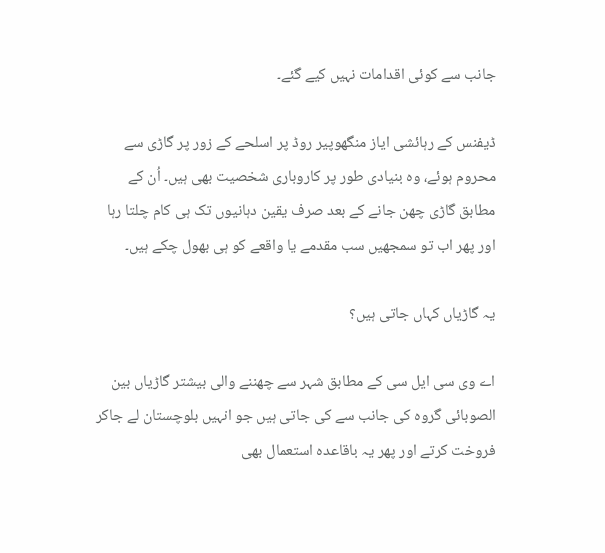جانب سے کوئی اقدامات نہیں کیے گئے۔

ڈیفنس کے رہائشی ایاز منگھوپیر روڈ پر اسلحے کے زور پر گاڑی سے محروم ہوئے، وہ بنیادی طور پر کاروباری شخصیت بھی ہیں۔ اُن کے مطابق گاڑی چھن جانے کے بعد صرف یقین دہانیوں تک ہی کام چلتا رہا اور پھر اب تو سمجھیں سب مقدمے یا واقعے کو ہی بھول چکے ہیں۔

یہ گاڑیاں کہاں جاتی ہیں؟

اے وی سی ایل سی کے مطابق شہر سے چھننے والی بیشتر گاڑیاں بین الصوبائی گروہ کی جانب سے کی جاتی ہیں جو انہیں بلوچستان لے جاکر فروخت کرتے اور پھر یہ باقاعدہ استعمال بھی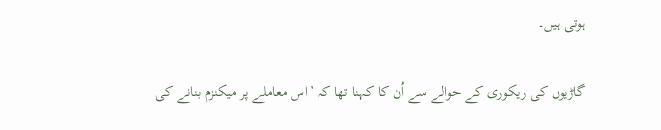ہوتی ہیں۔

گاڑیوں کی ریکوری کے حوالے سے اُن کا کہنا تھا کہ ’اس معاملے پر میکنزم بنانے کی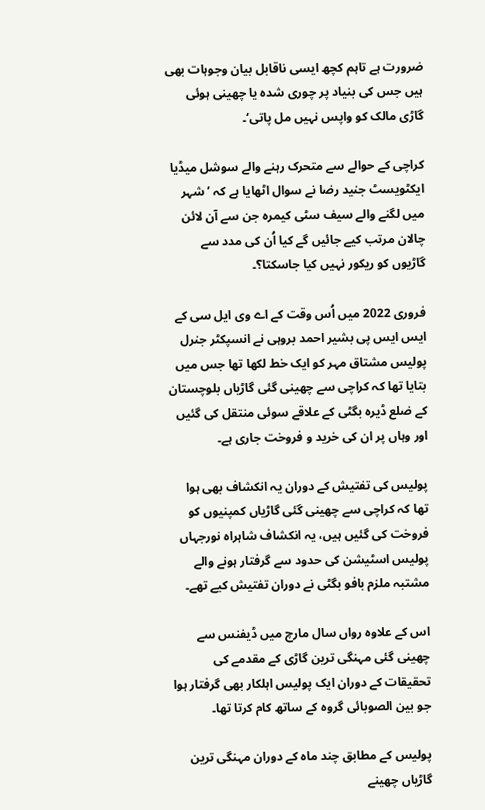ضرورت ہے تاہم کچھ ایسی ناقابل بیان وجوہات بھی ہیں جس کی بنیاد پر چوری شدہ یا چھینی ہوئی گاڑی مالک کو واپس نہیں مل پاتی‘۔

کراچی کے حوالے سے متحرک رہنے والے سوشل میڈیا ایکٹویسٹ جنید رضا نے سوال اٹھایا ہے کہ ’شہر میں لگنے والے سیف سٹی کیمرہ جن سے آن لائن چالان مرتب کیے جائیں گے کیا اُن کی مدد سے گاڑیوں کو ریکور نہیں کیا جاسکتا؟۔

فروری 2022 میں اُس وقت کے اے وی ایل سی کے ایس ایس پی بشیر احمد بروہی نے انسپکٹر جنرل پولیس مشتاق مہر کو ایک خط لکھا تھا جس میں بتایا تھا کہ کراچی سے چھینی گئی گاڑیاں بلوچستان کے ضلع ڈیرہ بگٹی کے علاقے سوئی منتقل کی گئیں اور وہاں پر ان کی خرید و فروخت جاری ہے۔

پولیس کی تفتیش کے دوران یہ انکشاف بھی ہوا تھا کہ کراچی سے چھینی گئی گاڑیاں کمپنیوں کو فروخت کی گئیں ہیں، یہ انکشاف شاہراہ نورجہاں پولیس اسٹیشن کی حدود سے گرفتار ہونے والے مشتبہ ملزم بافو بگٹی نے دوران تفتیش کیے تھے۔

اس کے علاوہ رواں سال مارچ میں ڈیفنس سے چھینی گئی مہنگی ترین گاڑی کے مقدمے کی تحقیقات کے دوران ایک پولیس اہلکار بھی گرفتار ہوا جو بین الصوبائی گروہ کے ساتھ کام کرتا تھا۔

پولیس کے مطابق چند ماہ کے دوران مہنگی ترین گاڑیاں چھینے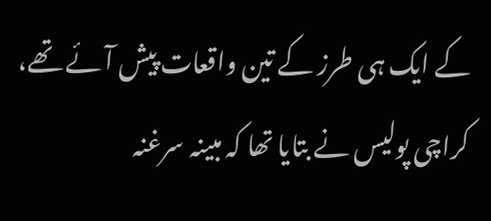کے ایک ہی طرز کے تین واقعات پیش آئے تھے، کراچی پولیس نے بتایا تھا کہ مبینہ سرغنہ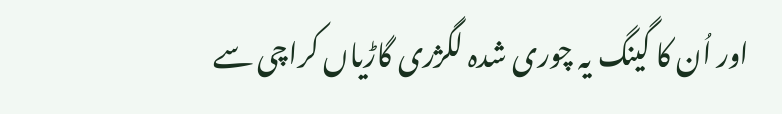اور اُن کا گینگ یہ چوری شدہ لگژری گاڑیاں کراچی سے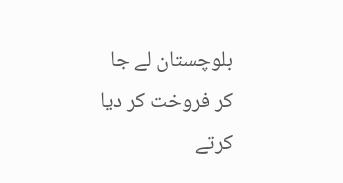بلوچستان لے جا کر فروخت کر دیا کرتے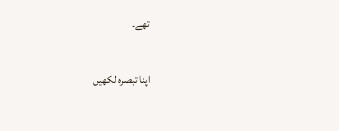تھے۔

اپنا تبصرہ لکھیں